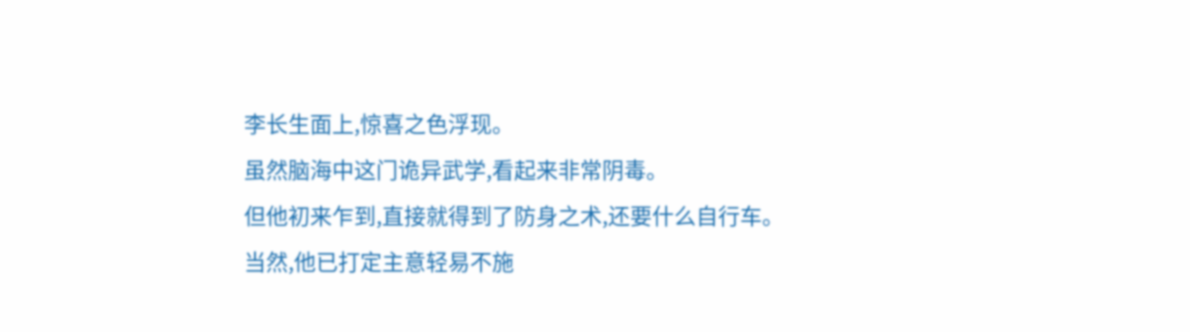李长生面上,惊喜之色浮现。
虽然脑海中这门诡异武学,看起来非常阴毒。
但他初来乍到,直接就得到了防身之术,还要什么自行车。
当然,他已打定主意轻易不施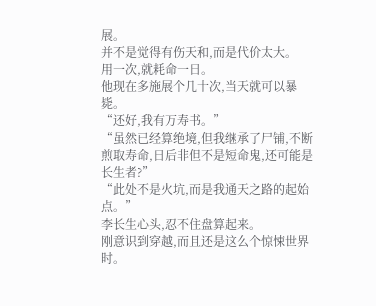展。
并不是觉得有伤天和,而是代价太大。
用一次,就耗命一日。
他现在多施展个几十次,当天就可以暴毙。
“还好,我有万寿书。”
“虽然已经算绝境,但我继承了尸铺,不断煎取寿命,日后非但不是短命鬼,还可能是长生者?”
“此处不是火坑,而是我通天之路的起始点。”
李长生心头,忍不住盘算起来。
刚意识到穿越,而且还是这么个惊悚世界时。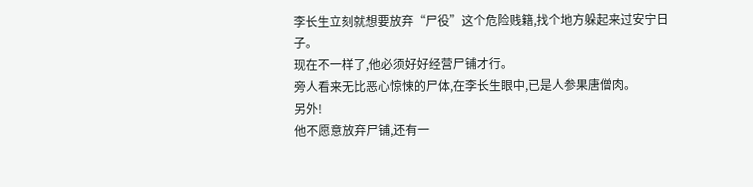李长生立刻就想要放弃“尸役”这个危险贱籍,找个地方躲起来过安宁日子。
现在不一样了,他必须好好经营尸铺才行。
旁人看来无比恶心惊悚的尸体,在李长生眼中,已是人参果唐僧肉。
另外!
他不愿意放弃尸铺,还有一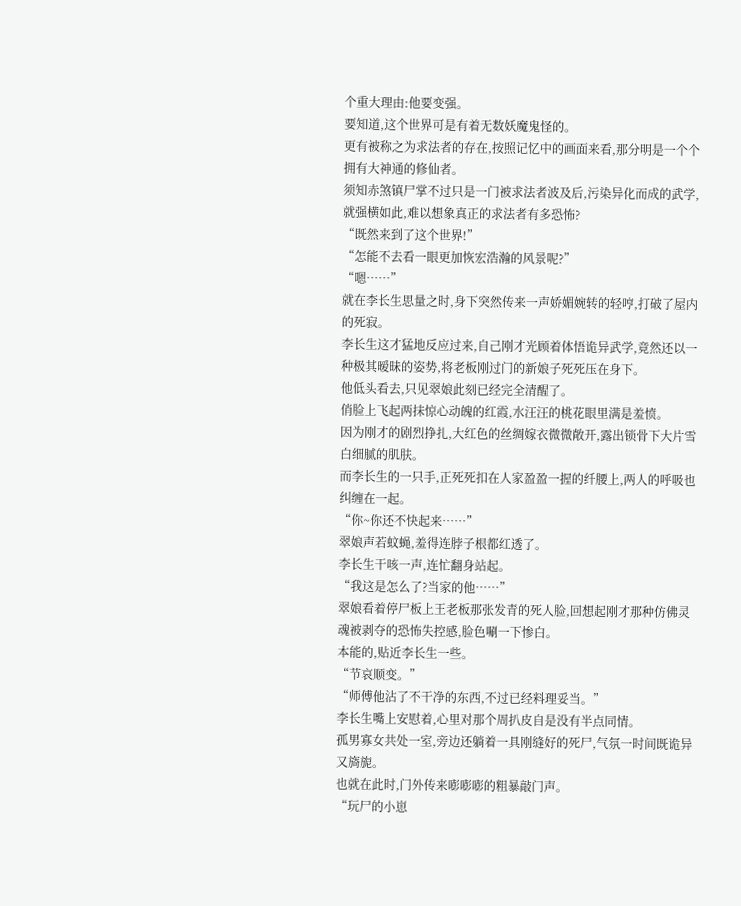个重大理由:他要变强。
要知道,这个世界可是有着无数妖魔鬼怪的。
更有被称之为求法者的存在,按照记忆中的画面来看,那分明是一个个拥有大神通的修仙者。
须知赤煞镇尸掌不过只是一门被求法者波及后,污染异化而成的武学,就强横如此,难以想象真正的求法者有多恐怖?
“既然来到了这个世界!”
“怎能不去看一眼更加恢宏浩瀚的风景呢?”
“嗯……”
就在李长生思量之时,身下突然传来一声娇媚婉转的轻哼,打破了屋内的死寂。
李长生这才猛地反应过来,自己刚才光顾着体悟诡异武学,竟然还以一种极其暧昧的姿势,将老板刚过门的新娘子死死压在身下。
他低头看去,只见翠娘此刻已经完全清醒了。
俏脸上飞起两抹惊心动魄的红霞,水汪汪的桃花眼里满是羞愤。
因为刚才的剧烈挣扎,大红色的丝绸嫁衣微微敞开,露出锁骨下大片雪白细腻的肌肤。
而李长生的一只手,正死死扣在人家盈盈一握的纤腰上,两人的呼吸也纠缠在一起。
“你~你还不快起来……”
翠娘声若蚊蝇,羞得连脖子根都红透了。
李长生干咳一声,连忙翻身站起。
“我这是怎么了?当家的他……”
翠娘看着停尸板上王老板那张发青的死人脸,回想起刚才那种仿佛灵魂被剥夺的恐怖失控感,脸色唰一下惨白。
本能的,贴近李长生一些。
“节哀顺变。”
“师傅他沾了不干净的东西,不过已经料理妥当。”
李长生嘴上安慰着,心里对那个周扒皮自是没有半点同情。
孤男寡女共处一室,旁边还躺着一具刚缝好的死尸,气氛一时间既诡异又旖旎。
也就在此时,门外传来嘭嘭嘭的粗暴敲门声。
“玩尸的小崽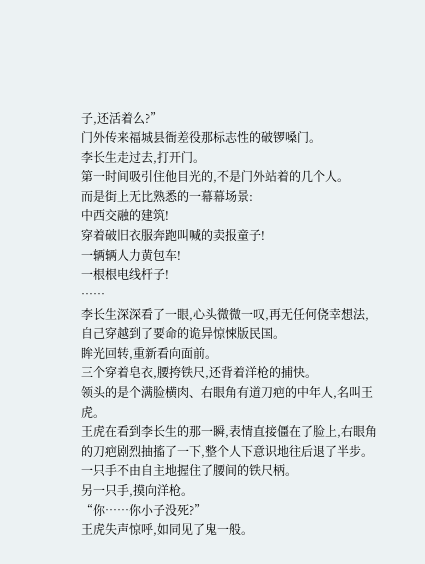子,还活着么?”
门外传来福城县衙差役那标志性的破锣嗓门。
李长生走过去,打开门。
第一时间吸引住他目光的,不是门外站着的几个人。
而是街上无比熟悉的一幕幕场景:
中西交融的建筑!
穿着破旧衣服奔跑叫喊的卖报童子!
一辆辆人力黄包车!
一根根电线杆子!
……
李长生深深看了一眼,心头微微一叹,再无任何侥幸想法,自己穿越到了要命的诡异惊悚版民国。
眸光回转,重新看向面前。
三个穿着皂衣,腰挎铁尺,还背着洋枪的捕快。
领头的是个满脸横肉、右眼角有道刀疤的中年人,名叫王虎。
王虎在看到李长生的那一瞬,表情直接僵在了脸上,右眼角的刀疤剧烈抽搐了一下,整个人下意识地往后退了半步。
一只手不由自主地握住了腰间的铁尺柄。
另一只手,摸向洋枪。
“你……你小子没死?”
王虎失声惊呼,如同见了鬼一般。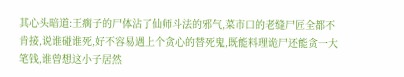其心头暗道:王瘸子的尸体沾了仙师斗法的邪气,菜市口的老缝尸匠全都不肯接,说谁碰谁死,好不容易遇上个贪心的替死鬼,既能料理诡尸还能贪一大笔钱,谁曾想这小子居然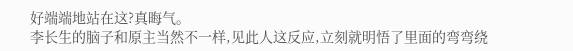好端端地站在这?真晦气。
李长生的脑子和原主当然不一样,见此人这反应,立刻就明悟了里面的弯弯绕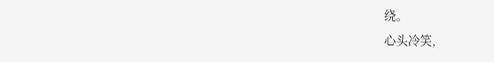绕。
心头冷笑,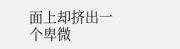面上却挤出一个卑微